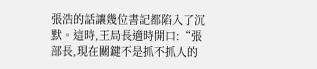張浩的話讓幾位書記都陷入了沉默。這時,王局長適時開口:“張部長,現在關鍵不是抓不抓人的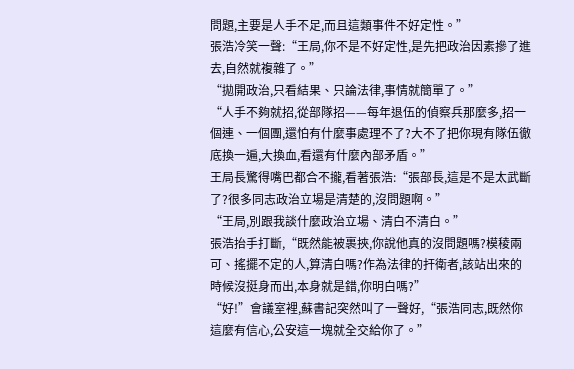問題,主要是人手不足,而且這類事件不好定性。”
張浩冷笑一聲:“王局,你不是不好定性,是先把政治因素摻了進去,自然就複雜了。”
“拋開政治,只看結果、只論法律,事情就簡單了。”
“人手不夠就招,從部隊招——每年退伍的偵察兵那麼多,招一個連、一個團,還怕有什麼事處理不了?大不了把你現有隊伍徹底換一遍,大換血,看還有什麼內部矛盾。”
王局長驚得嘴巴都合不攏,看著張浩:“張部長,這是不是太武斷了?很多同志政治立場是清楚的,沒問題啊。”
“王局,別跟我談什麼政治立場、清白不清白。”
張浩抬手打斷,“既然能被裹挾,你說他真的沒問題嗎?模稜兩可、搖擺不定的人,算清白嗎?作為法律的扞衛者,該站出來的時候沒挺身而出,本身就是錯,你明白嗎?”
“好!”會議室裡,蘇書記突然叫了一聲好,“張浩同志,既然你這麼有信心,公安這一塊就全交給你了。”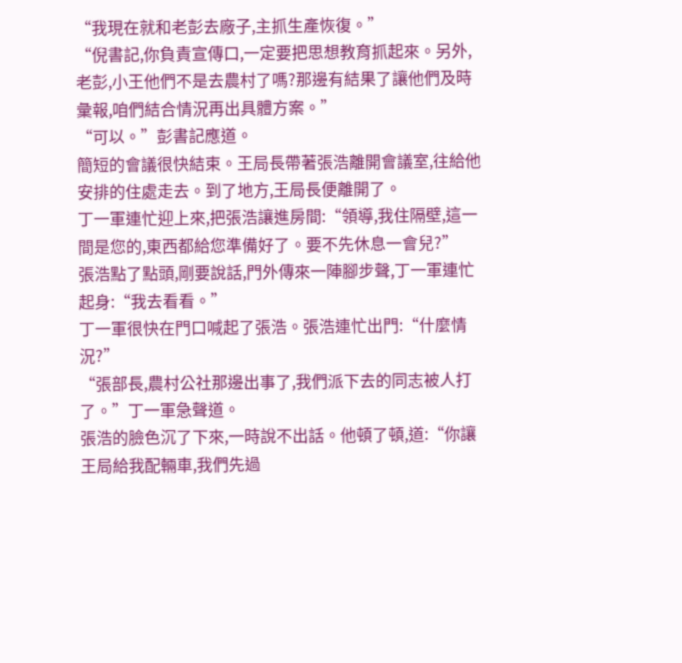“我現在就和老彭去廠子,主抓生產恢復。”
“倪書記,你負責宣傳口,一定要把思想教育抓起來。另外,老彭,小王他們不是去農村了嗎?那邊有結果了讓他們及時彙報,咱們結合情況再出具體方案。”
“可以。”彭書記應道。
簡短的會議很快結束。王局長帶著張浩離開會議室,往給他安排的住處走去。到了地方,王局長便離開了。
丁一軍連忙迎上來,把張浩讓進房間:“領導,我住隔壁,這一間是您的,東西都給您準備好了。要不先休息一會兒?”
張浩點了點頭,剛要說話,門外傳來一陣腳步聲,丁一軍連忙起身:“我去看看。”
丁一軍很快在門口喊起了張浩。張浩連忙出門:“什麼情況?”
“張部長,農村公社那邊出事了,我們派下去的同志被人打了。”丁一軍急聲道。
張浩的臉色沉了下來,一時說不出話。他頓了頓,道:“你讓王局給我配輛車,我們先過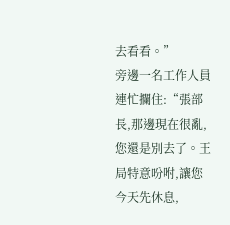去看看。”
旁邊一名工作人員連忙攔住:“張部長,那邊現在很亂,您還是別去了。王局特意吩咐,讓您今天先休息,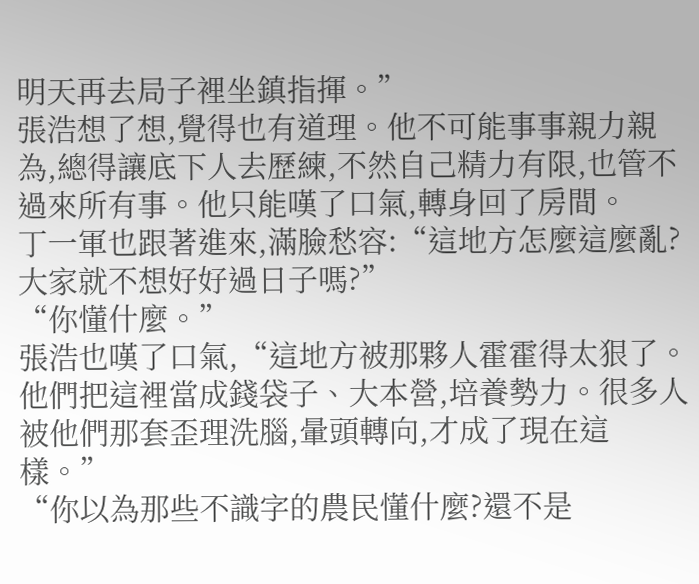明天再去局子裡坐鎮指揮。”
張浩想了想,覺得也有道理。他不可能事事親力親為,總得讓底下人去歷練,不然自己精力有限,也管不過來所有事。他只能嘆了口氣,轉身回了房間。
丁一軍也跟著進來,滿臉愁容:“這地方怎麼這麼亂?大家就不想好好過日子嗎?”
“你懂什麼。”
張浩也嘆了口氣,“這地方被那夥人霍霍得太狠了。他們把這裡當成錢袋子、大本營,培養勢力。很多人被他們那套歪理洗腦,暈頭轉向,才成了現在這樣。”
“你以為那些不識字的農民懂什麼?還不是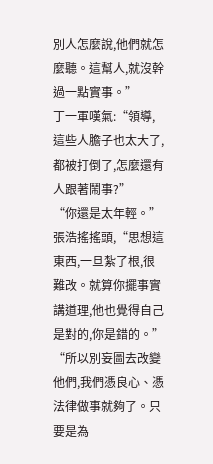別人怎麼說,他們就怎麼聽。這幫人,就沒幹過一點實事。”
丁一軍嘆氣:“領導,這些人膽子也太大了,都被打倒了,怎麼還有人跟著鬧事?”
“你還是太年輕。”
張浩搖搖頭,“思想這東西,一旦紮了根,很難改。就算你擺事實講道理,他也覺得自己是對的,你是錯的。”
“所以別妄圖去改變他們,我們憑良心、憑法律做事就夠了。只要是為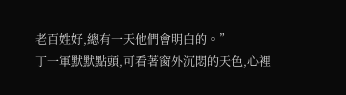老百姓好,總有一天他們會明白的。”
丁一軍默默點頭,可看著窗外沉悶的天色,心裡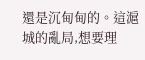還是沉甸甸的。這滬城的亂局,想要理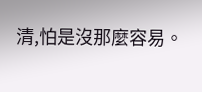清,怕是沒那麼容易。